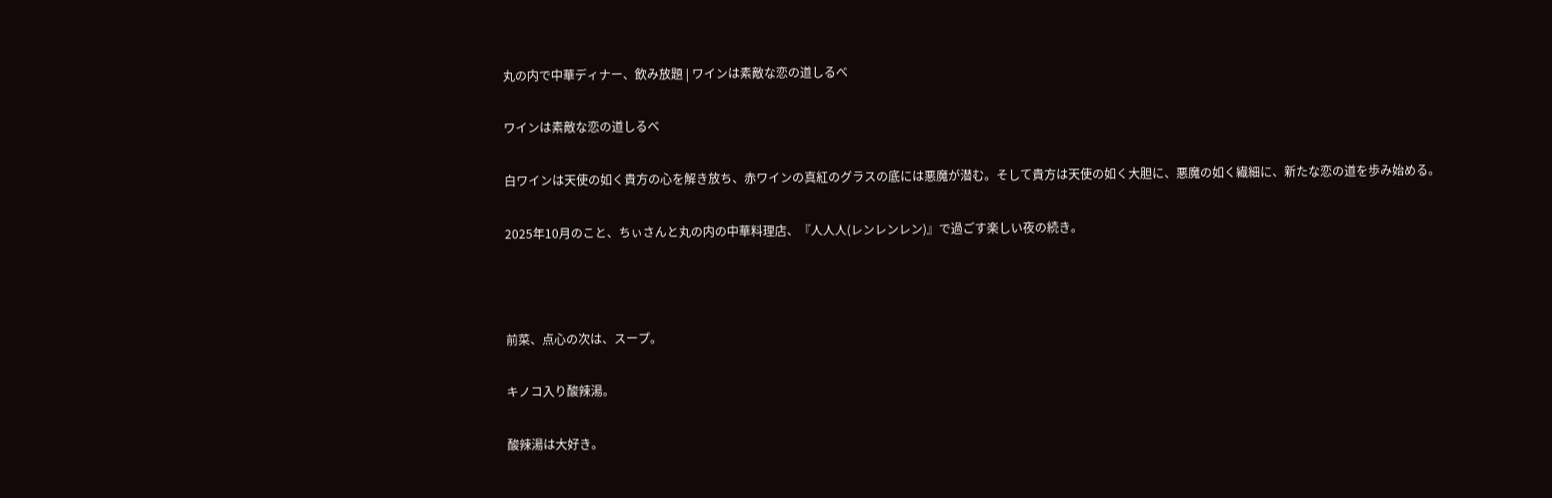丸の内で中華ディナー、飲み放題 | ワインは素敵な恋の道しるべ

ワインは素敵な恋の道しるべ

白ワインは天使の如く貴方の心を解き放ち、赤ワインの真紅のグラスの底には悪魔が潜む。そして貴方は天使の如く大胆に、悪魔の如く繊細に、新たな恋の道を歩み始める。

2025年10月のこと、ちぃさんと丸の内の中華料理店、『人人人(レンレンレン)』で過ごす楽しい夜の続き。



前菜、点心の次は、スープ。

キノコ入り酸辣湯。

酸辣湯は大好き。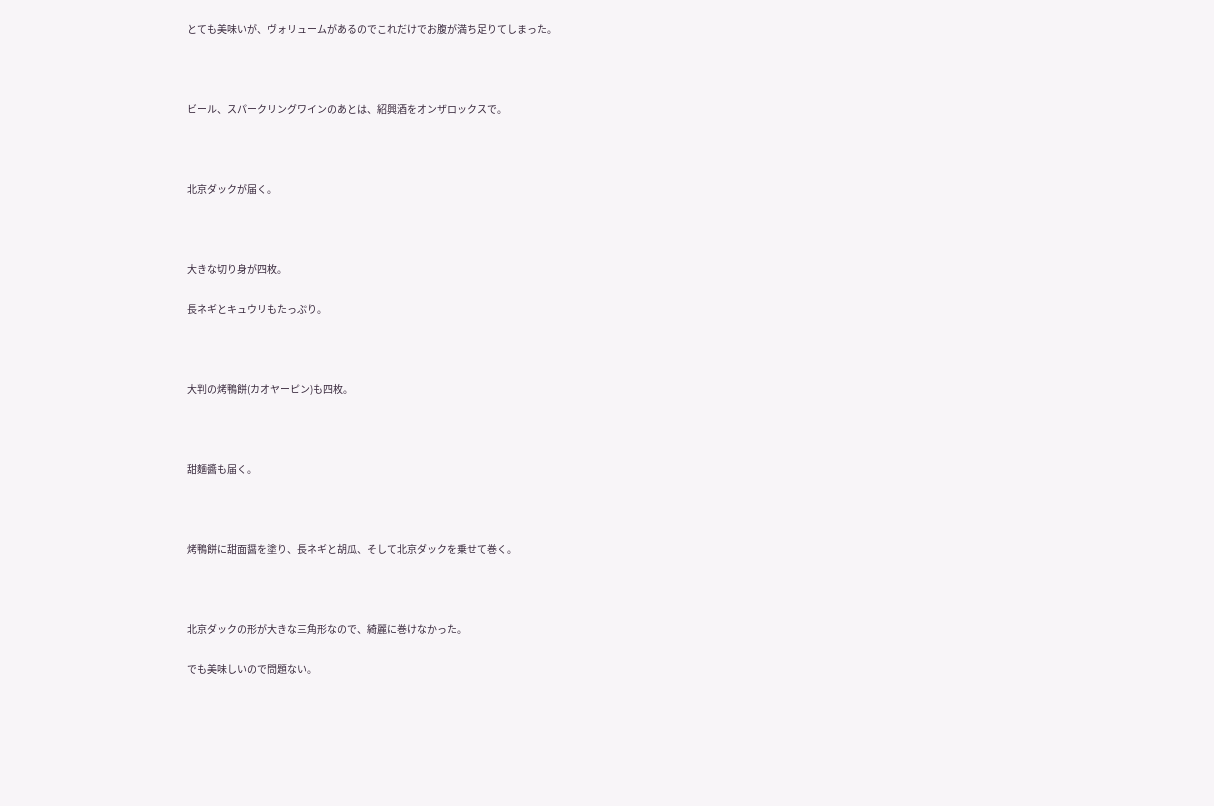とても美味いが、ヴォリュームがあるのでこれだけでお腹が満ち足りてしまった。



ビール、スパークリングワインのあとは、紹興酒をオンザロックスで。



北京ダックが届く。



大きな切り身が四枚。

長ネギとキュウリもたっぷり。



大判の烤鴨餅(カオヤーピン)も四枚。



甜麵醬も届く。



烤鴨餅に甜面醤を塗り、長ネギと胡瓜、そして北京ダックを乗せて巻く。



北京ダックの形が大きな三角形なので、綺麗に巻けなかった。

でも美味しいので問題ない。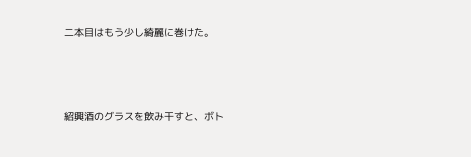二本目はもう少し綺麗に巻けた。



紹興酒のグラスを飲み干すと、ボト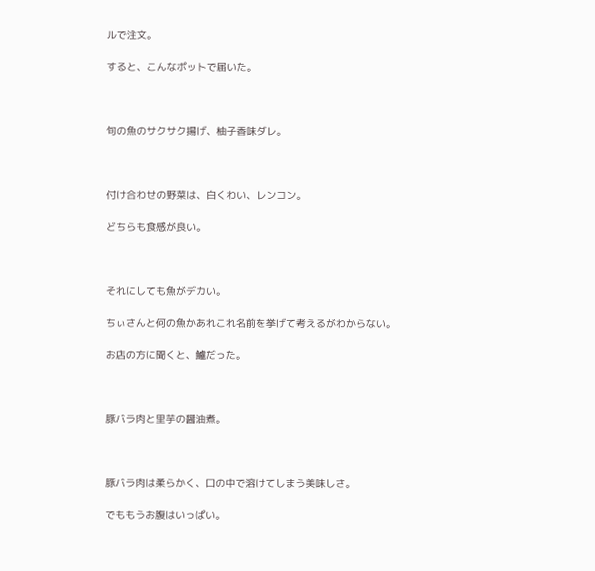ルで注文。

すると、こんなポットで届いた。



旬の魚のサクサク揚げ、柚子香味ダレ。



付け合わせの野菜は、白くわい、レンコン。

どちらも食感が良い。



それにしても魚がデカい。

ちぃさんと何の魚かあれこれ名前を挙げて考えるがわからない。

お店の方に聞くと、鱸だった。



豚バラ肉と里芋の醤油煮。



豚バラ肉は柔らかく、口の中で溶けてしまう美味しさ。

でももうお腹はいっぱい。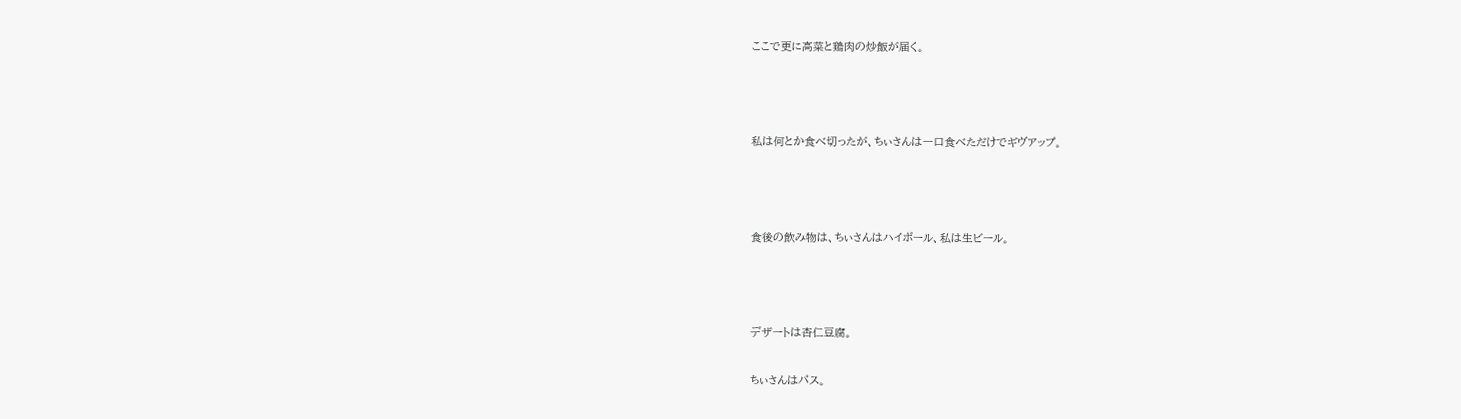ここで更に高菜と鶏肉の炒飯が届く。



私は何とか食べ切ったが、ちぃさんは一口食べただけでギヴアップ。



食後の飲み物は、ちぃさんはハイボール、私は生ビール。



デザートは杏仁豆腐。

ちぃさんはパス。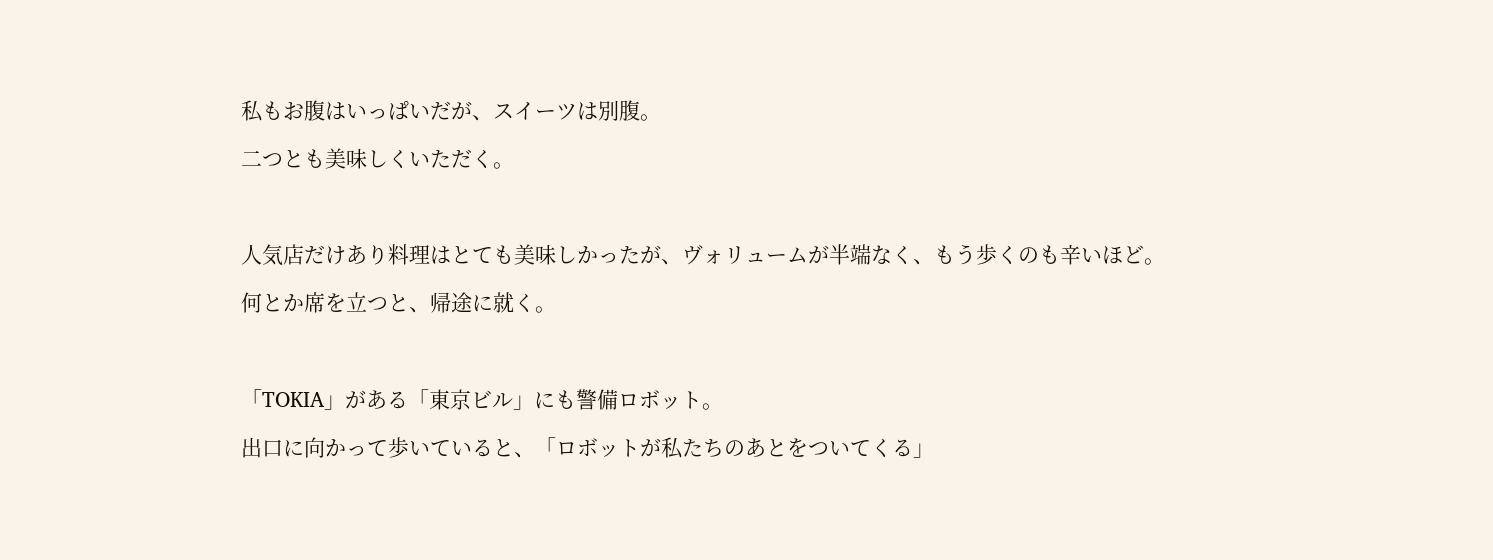私もお腹はいっぱいだが、スイーツは別腹。

二つとも美味しくいただく。



人気店だけあり料理はとても美味しかったが、ヴォリュームが半端なく、もう歩くのも辛いほど。

何とか席を立つと、帰途に就く。



「TOKIA」がある「東京ビル」にも警備ロボット。

出口に向かって歩いていると、「ロボットが私たちのあとをついてくる」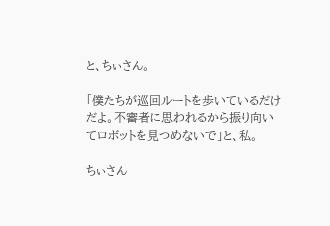と、ちぃさん。

「僕たちが巡回ルートを歩いているだけだよ。不審者に思われるから振り向いてロボットを見つめないで」と、私。

ちぃさん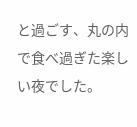と過ごす、丸の内で食べ過ぎた楽しい夜でした。